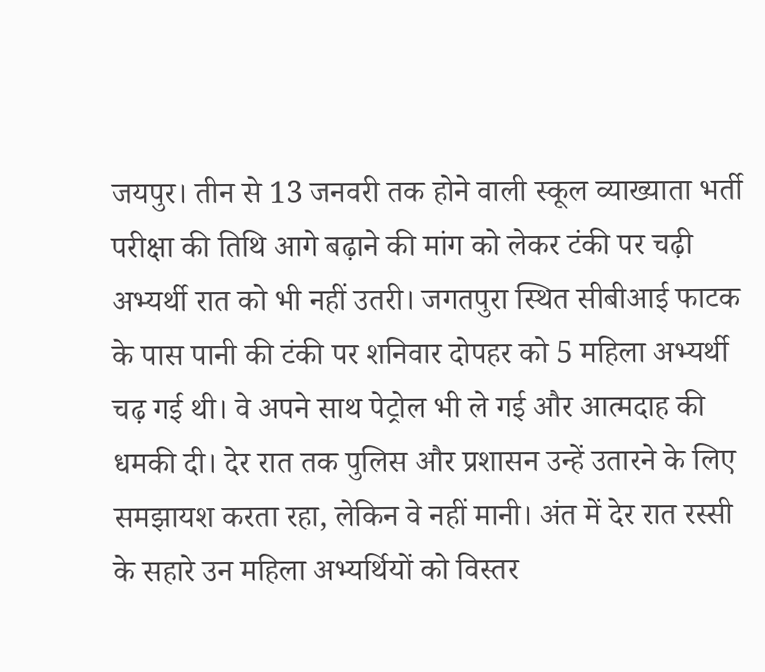जयपुर। तीन से 13 जनवरी तक होने वाली स्कूल व्याख्याता भर्ती परीक्षा की तिथि आगे बढ़ाने की मांग को लेकर टंकी पर चढ़ी अभ्यर्थी रात को भी नहीं उतरी। जगतपुरा स्थित सीबीआई फाटक के पास पानी की टंकी पर शनिवार दोपहर को 5 महिला अभ्यर्थी चढ़ गई थी। वे अपने साथ पेट्रोल भी ले गई और आत्मदाह की धमकी दी। देर रात तक पुलिस और प्रशासन उन्हें उतारने के लिए समझायश करता रहा, लेकिन वे नहीं मानी। अंत में देर रात रस्सी के सहारे उन महिला अभ्यर्थियों को विस्तर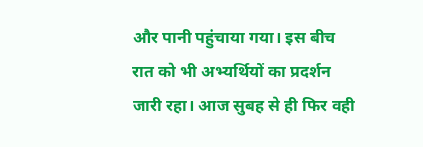और पानी पहुंचाया गया। इस बीच रात को भी अभ्यर्थियों का प्रदर्शन जारी रहा। आज सुबह से ही फिर वही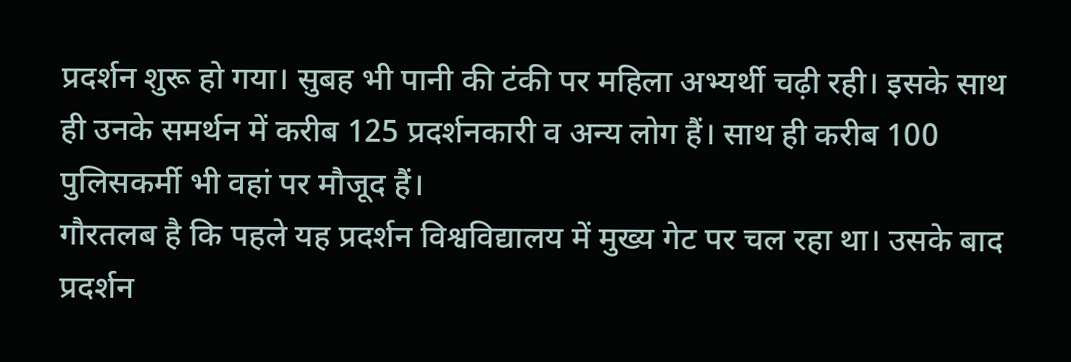प्रदर्शन शुरू हो गया। सुबह भी पानी की टंकी पर महिला अभ्यर्थी चढ़ी रही। इसके साथ ही उनके समर्थन में करीब 125 प्रदर्शनकारी व अन्य लोग हैं। साथ ही करीब 100 पुलिसकर्मी भी वहां पर मौजूद हैं।
गौरतलब है कि पहले यह प्रदर्शन विश्वविद्यालय में मुख्य गेट पर चल रहा था। उसके बाद प्रदर्शन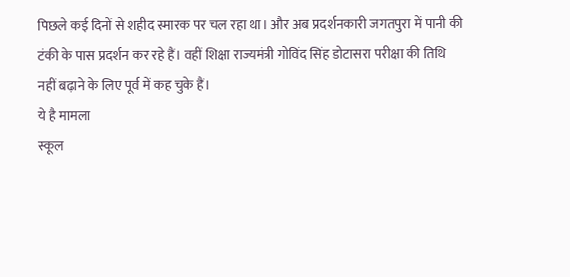पिछले कई दिनों से शहीद स्मारक पर चल रहा था। और अब प्रदर्शनकारी जगतपुरा में पानी की टंकी के पास प्रदर्शन कर रहे हैं। वहीं शिक्षा राज्यमंत्री गोविंद सिंह डोटासरा परीक्षा की तिथि नहीं बढ़ाने के लिए पूर्व में कह चुके हैं।
ये है मामला
स्कूल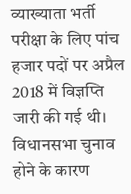व्याख्याता भर्ती परीक्षा के लिए पांच हजार पदों पर अप्रैल 2018 में विज्ञप्ति जारी की गई थी। विधानसभा चुनाव होने के कारण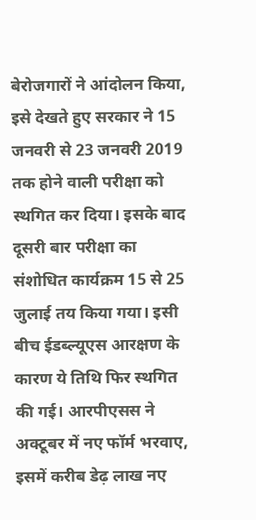बेरोजगारों ने आंदोलन किया, इसे देखते हुए सरकार ने 15 जनवरी से 23 जनवरी 2019 तक होने वाली परीक्षा को स्थगित कर दिया। इसके बाद दूसरी बार परीक्षा का संशोधित कार्यक्रम 15 से 25 जुलाई तय किया गया। इसी बीच ईडब्ल्यूएस आरक्षण के कारण ये तिथि फिर स्थगित की गई। आरपीएसस ने अक्टूबर में नए फॉर्म भरवाए, इसमें करीब डेढ़ लाख नए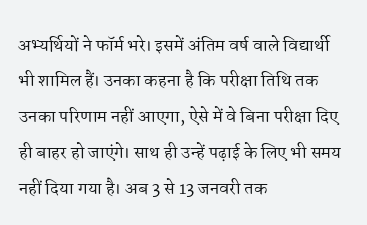अभ्यर्थियों ने फॉर्म भरे। इसमें अंतिम वर्ष वाले विद्यार्थी भी शामिल हैं। उनका कहना है कि परीक्षा तिथि तक उनका परिणाम नहीं आएगा, ऐसे में वे बिना परीक्षा दिए ही बाहर हो जाएंगे। साथ ही उन्हें पढ़ाई के लिए भी समय नहीं दिया गया है। अब 3 से 13 जनवरी तक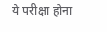ये परीक्षा होना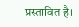प्रस्तावित है।